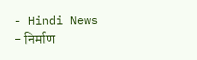- Hindi News
- निर्माण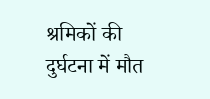श्रमिकों की दुर्घटना में मौत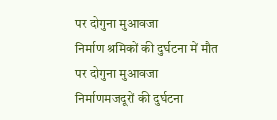पर दोगुना मुआवजा
निर्माण श्रमिकों की दुर्घटना में मौत पर दोगुना मुआवजा
निर्माणमजदूरों की दुर्घटना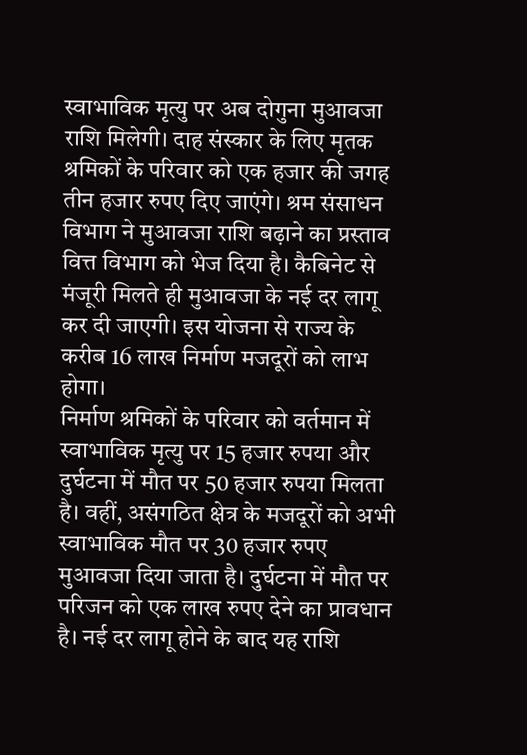स्वाभाविक मृत्यु पर अब दोगुना मुआवजा राशि मिलेगी। दाह संस्कार के लिए मृतक श्रमिकों के परिवार को एक हजार की जगह तीन हजार रुपए दिए जाएंगे। श्रम संसाधन विभाग ने मुआवजा राशि बढ़ाने का प्रस्ताव वित्त विभाग को भेज दिया है। कैबिनेट से मंजूरी मिलते ही मुआवजा के नई दर लागू कर दी जाएगी। इस योजना से राज्य के करीब 16 लाख निर्माण मजदूरों को लाभ होगा।
निर्माण श्रमिकों के परिवार को वर्तमान में स्वाभाविक मृत्यु पर 15 हजार रुपया और दुर्घटना में मौत पर 50 हजार रुपया मिलता है। वहीं, असंगठित क्षेत्र के मजदूरों को अभी स्वाभाविक मौत पर 30 हजार रुपए मुआवजा दिया जाता है। दुर्घटना में मौत पर परिजन को एक लाख रुपए देने का प्रावधान है। नई दर लागू होने के बाद यह राशि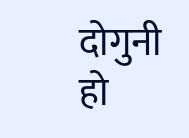दोगुनी हो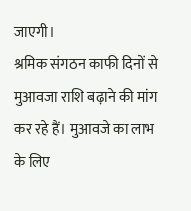जाएगी।
श्रमिक संगठन काफी दिनों से मुआवजा राशि बढ़ाने की मांग कर रहे हैं। मुआवजे का लाभ के लिए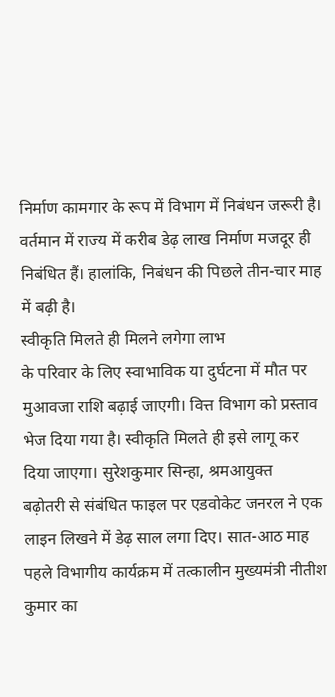निर्माण कामगार के रूप में विभाग में निबंधन जरूरी है। वर्तमान में राज्य में करीब डेढ़ लाख निर्माण मजदूर ही निबंधित हैं। हालांकि, निबंधन की पिछले तीन-चार माह में बढ़ी है।
स्वीकृति मिलते ही मिलने लगेगा लाभ
के परिवार के लिए स्वाभाविक या दुर्घटना में मौत पर मुआवजा राशि बढ़ाई जाएगी। वित्त विभाग को प्रस्ताव भेज दिया गया है। स्वीकृति मिलते ही इसे लागू कर दिया जाएगा। सुरेशकुमार सिन्हा, श्रमआयुक्त
बढ़ोतरी से संबंधित फाइल पर एडवोकेट जनरल ने एक लाइन लिखने में डेढ़ साल लगा दिए। सात-आठ माह पहले विभागीय कार्यक्रम में तत्कालीन मुख्यमंत्री नीतीश कुमार का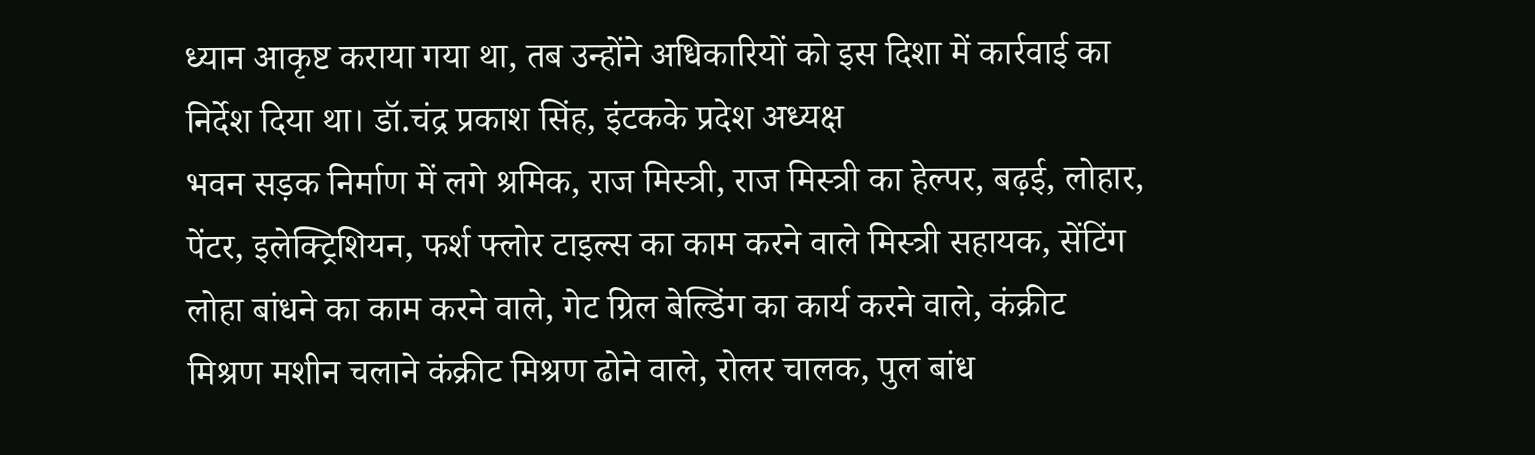ध्यान आकृष्ट कराया गया था, तब उन्होंने अधिकारियों को इस दिशा में कार्रवाई का निर्देश दिया था। डॉ.चंद्र प्रकाश सिंह, इंटकके प्रदेश अध्यक्ष
भवन सड़क निर्माण में लगे श्रमिक, राज मिस्त्री, राज मिस्त्री का हेल्पर, बढ़ई, लोहार, पेंटर, इलेक्ट्रिशियन, फर्श फ्लोर टाइल्स का काम करने वाले मिस्त्री सहायक, सेंटिंग लोहा बांधने का काम करने वाले, गेट ग्रिल बेल्डिंग का कार्य करने वाले, कंक्रीट मिश्रण मशीन चलाने कंक्रीट मिश्रण ढोने वाले, रोलर चालक, पुल बांध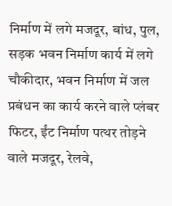निर्माण में लगे मजदूर, बांध, पुल, सड़क भवन निर्माण कार्य में लगे चौकीदार, भवन निर्माण में जल प्रबंधन का कार्य करने वाले प्लंबर फिटर, ईंट निर्माण पत्थर तोड़ने वाले मजदूर, रेलवे,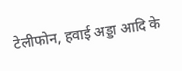टेलीफोन, हवाई अड्डा आदि के